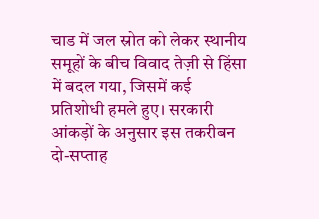चाड में जल स्रोत को लेकर स्थानीय समूहों के बीच विवाद तेज़ी से हिंसा में बदल गया, जिसमें कई प्रतिशोधी हमले हुए। सरकारी आंकड़ों के अनुसार इस तकरीबन दो-सप्ताह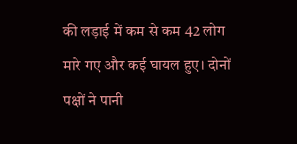की लड़ाई में कम से कम 42 लोग मारे गए और कई घायल हुए। दोनों पक्षों ने पानी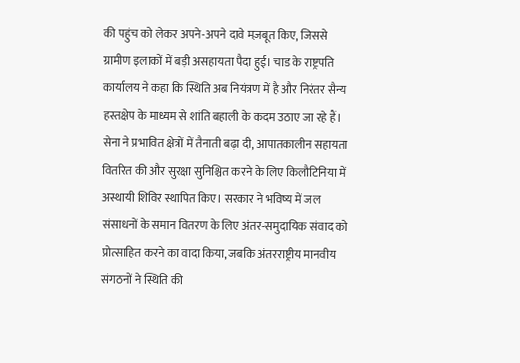की पहुंच को लेकर अपने-अपने दावे मज़बूत किए, जिससे ग्रामीण इलाकों में बड़ी असहायता पैदा हुई। चाड के राष्ट्रपति कार्यालय ने कहा कि स्थिति अब नियंत्रण में है और निरंतर सैन्य हस्तक्षेप के माध्यम से शांति बहाली के कदम उठाए जा रहे हैं। सेना ने प्रभावित क्षेत्रों में तैनाती बढ़ा दी, आपातकालीन सहायता वितरित की और सुरक्षा सुनिश्चित करने के लिए किलौटिनिया में अस्थायी शिविर स्थापित किए। सरकार ने भविष्य में जल संसाधनों के समान वितरण के लिए अंतर-समुदायिक संवाद को प्रोत्साहित करने का वादा किया, जबकि अंतरराष्ट्रीय मानवीय संगठनों ने स्थिति की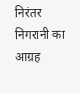निरंतर निगरानी का आग्रह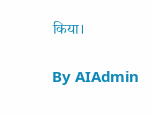किया।

By AIAdmin